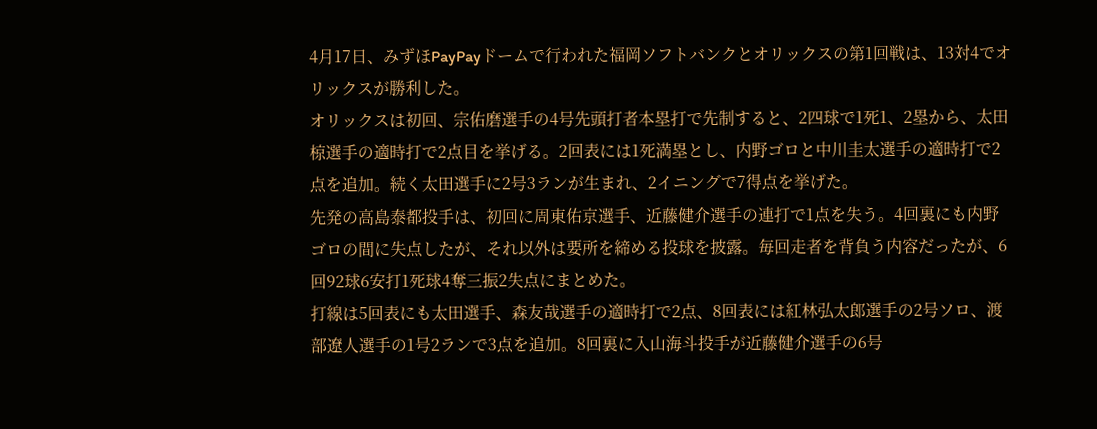4月17日、みずほPayPayドームで行われた福岡ソフトバンクとオリックスの第1回戦は、13対4でオリックスが勝利した。
オリックスは初回、宗佑磨選手の4号先頭打者本塁打で先制すると、2四球で1死1、2塁から、太田椋選手の適時打で2点目を挙げる。2回表には1死満塁とし、内野ゴロと中川圭太選手の適時打で2点を追加。続く太田選手に2号3ランが生まれ、2イニングで7得点を挙げた。
先発の高島泰都投手は、初回に周東佑京選手、近藤健介選手の連打で1点を失う。4回裏にも内野ゴロの間に失点したが、それ以外は要所を締める投球を披露。毎回走者を背負う内容だったが、6回92球6安打1死球4奪三振2失点にまとめた。
打線は5回表にも太田選手、森友哉選手の適時打で2点、8回表には紅林弘太郎選手の2号ソロ、渡部遼人選手の1号2ランで3点を追加。8回裏に入山海斗投手が近藤健介選手の6号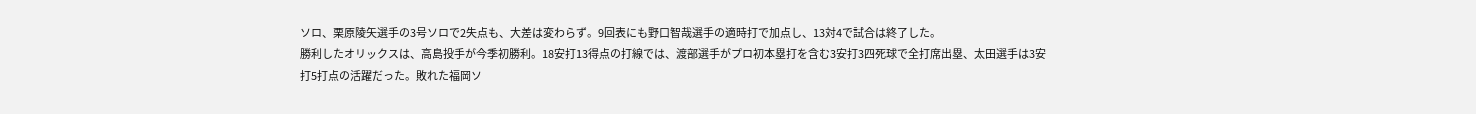ソロ、栗原陵矢選手の3号ソロで2失点も、大差は変わらず。9回表にも野口智哉選手の適時打で加点し、13対4で試合は終了した。
勝利したオリックスは、高島投手が今季初勝利。18安打13得点の打線では、渡部選手がプロ初本塁打を含む3安打3四死球で全打席出塁、太田選手は3安打5打点の活躍だった。敗れた福岡ソ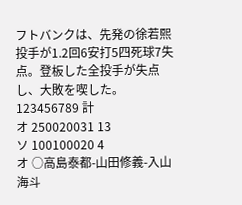フトバンクは、先発の徐若熙投手が1.2回6安打5四死球7失点。登板した全投手が失点し、大敗を喫した。
123456789 計
オ 250020031 13
ソ 100100020 4
オ ○高島泰都-山田修義-入山海斗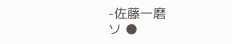-佐藤一磨
ソ ●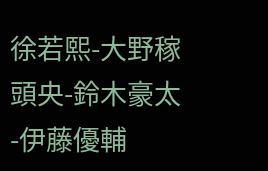徐若熙-大野稼頭央-鈴木豪太-伊藤優輔